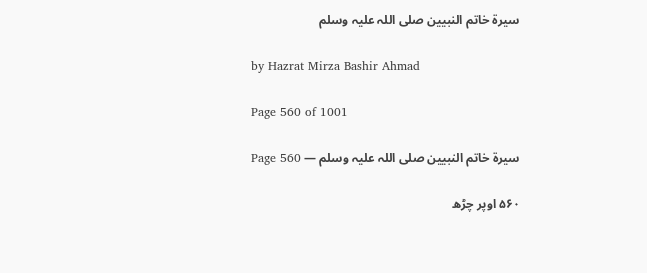سیرۃ خاتم النبیین صلی اللہ علیہ وسلم

by Hazrat Mirza Bashir Ahmad

Page 560 of 1001

سیرۃ خاتم النبیین صلی اللہ علیہ وسلم — Page 560

۵۶۰ اوپر چڑھ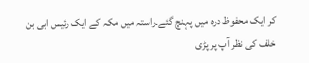کر ایک محفوظ درہ میں پہنچ گئے۔راستہ میں مکہ کے ایک رئیس ابی بن خلف کی نظر آپ پر پڑی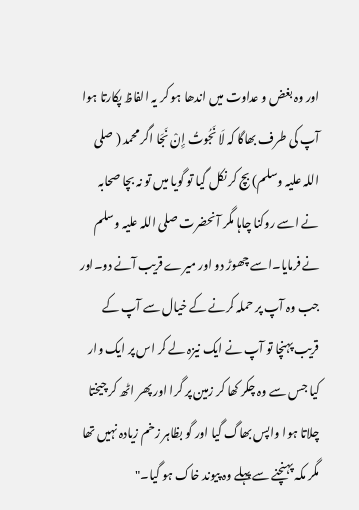اور وہ بغض و عداوت میں اندھا ہو کر یہ الفاظ پکارتا ہوا آپ کی طرف بھاگا کہ لَا نَجُوتُ إِنْ نَجَا اگر محمد ( صلی اللہ علیہ وسلم) بچ کر نکل گیا تو گویا میں تو نہ بچا صحابہ نے اسے روکنا چاہا مگر آنحضرت صلی اللہ علیہ وسلم نے فرمایا۔اسے چھوڑ دو اور میرے قریب آنے دو۔اور جب وہ آپ پر حملہ کرنے کے خیال سے آپ کے قریب پہنچا تو آپ نے ایک نیزہ لے کر اس پر ایک وار کیا جس سے وہ چکر کھا کر زمین پر گرا اور پھر اٹھ کر چیختا چلاتا ہوا واپس بھاگ گیا اور گو بظاہر زخم زیادہ نہیں تھا مگر مکہ پہنچنے سے پہلے وہ پیوند خاک ہو گیا۔"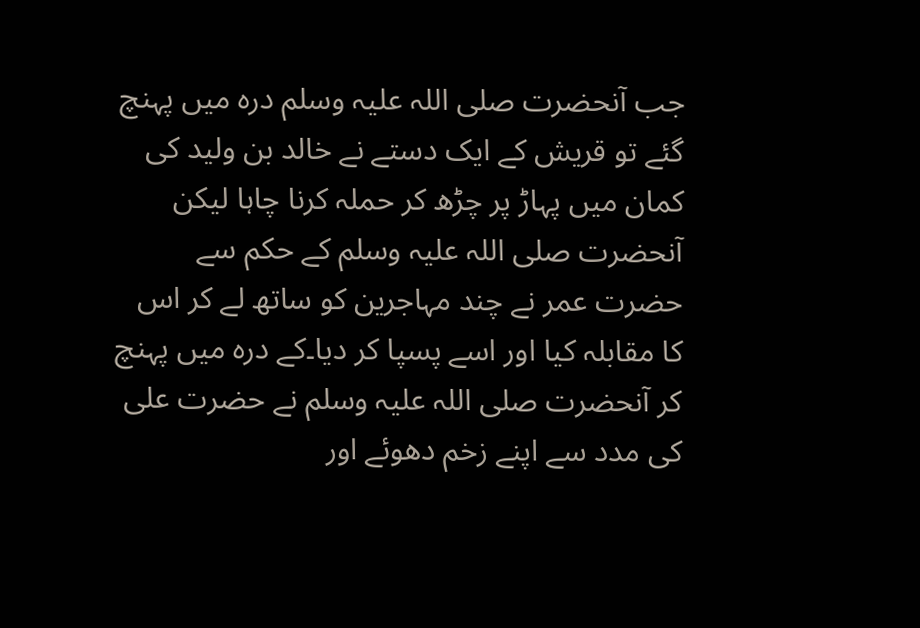جب آنحضرت صلی اللہ علیہ وسلم درہ میں پہنچ گئے تو قریش کے ایک دستے نے خالد بن ولید کی کمان میں پہاڑ پر چڑھ کر حملہ کرنا چاہا لیکن آنحضرت صلی اللہ علیہ وسلم کے حکم سے حضرت عمر نے چند مہاجرین کو ساتھ لے کر اس کا مقابلہ کیا اور اسے پسپا کر دیا۔کے درہ میں پہنچ کر آنحضرت صلی اللہ علیہ وسلم نے حضرت علی کی مدد سے اپنے زخم دھوئے اور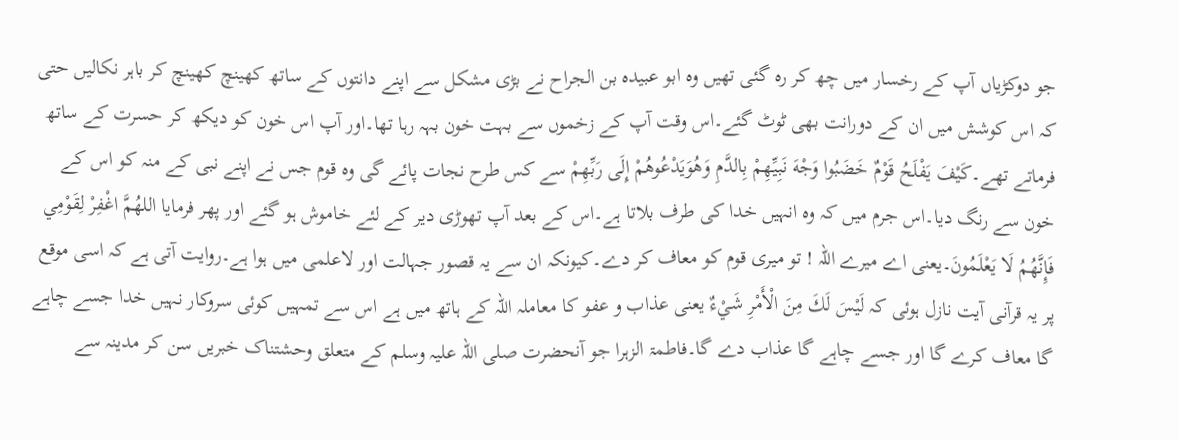جو دوکڑیاں آپ کے رخسار میں چھ کر رہ گئی تھیں وہ ابو عبیدہ بن الجراح نے بڑی مشکل سے اپنے دانتوں کے ساتھ کھینچ کھینچ کر باہر نکالیں حتی کہ اس کوشش میں ان کے دورانت بھی ٹوٹ گئے۔اس وقت آپ کے زخموں سے بہت خون بہہ رہا تھا۔اور آپ اس خون کو دیکھ کر حسرت کے ساتھ فرماتے تھے۔كَيْفَ يَفْلَحُ قَوْمٌ خَضَبُوا وَجْهَ نَبِيِّهِمْ بِالدَّمِ وَهُوَيَدْعُوهُمْ إِلَى رَبِّهِمْ سے کس طرح نجات پائے گی وہ قوم جس نے اپنے نبی کے منہ کو اس کے خون سے رنگ دیا۔اس جرم میں کہ وہ انہیں خدا کی طرف بلاتا ہے۔اس کے بعد آپ تھوڑی دیر کے لئے خاموش ہو گئے اور پھر فرمایا اللهُمَّ اغْفِرْ لِقَوْمِي فَإِنَّهُمُ لَا يَعْلَمُونَ۔یعنی اے میرے اللہ ! تو میری قوم کو معاف کر دے۔کیونکہ ان سے یہ قصور جہالت اور لاعلمی میں ہوا ہے۔روایت آتی ہے کہ اسی موقع پر یہ قرآنی آیت نازل ہوئی کہ لَيْسَ لَكَ مِنَ الْأَمْرِ شَيْءٌ یعنی عذاب و عفو کا معاملہ اللہ کے ہاتھ میں ہے اس سے تمہیں کوئی سروکار نہیں خدا جسے چاہے گا معاف کرے گا اور جسے چاہے گا عذاب دے گا۔فاطمۃ الزہرا جو آنحضرت صلی اللہ علیہ وسلم کے متعلق وحشتناک خبریں سن کر مدینہ سے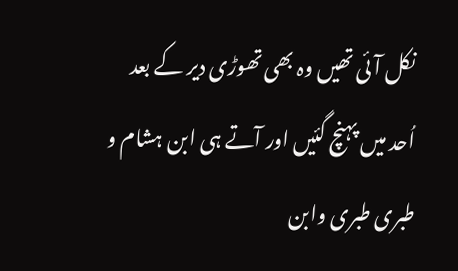نکل آئی تھیں وہ بھی تھوڑی دیر کے بعد اُحد میں پہنچ گئیں اور آتے ہی ابن ہشام و طبری طبری وابن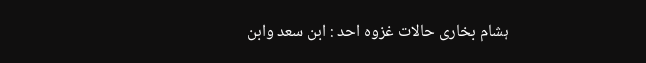ہشام بخاری حالات غزوه احد : ابن سعد وابن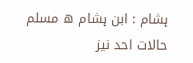ہشام : ابن ہشام ه مسلم حالات احد نیز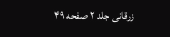زرقانی جلد ۲ صفحه ۴۹